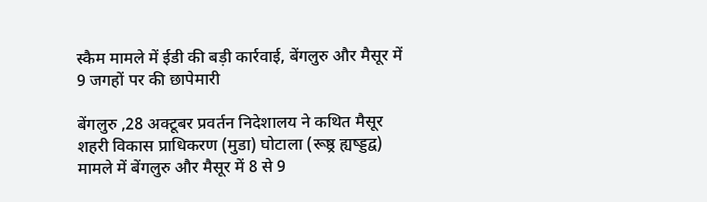स्कैम मामले में ईडी की बड़ी कार्रवाई, बेंगलुरु और मैसूर में 9 जगहों पर की छापेमारी

बेंगलुरु ,28 अक्टूबर प्रवर्तन निदेशालय ने कथित मैसूर शहरी विकास प्राधिकरण (मुडा) घोटाला (रूष्ठ्र ह्यष्ड्डद्व) मामले में बेंगलुरु और मैसूर में 8 से 9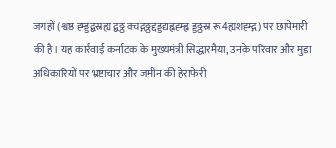जगहों (श्वष्ठ ह्म्ड्डद्बस्रह्य द्बठ्ठ क्चद्गठ्ठद्दड्डद्यह्वह्म्ह्व ड्डठ्ठस्र रू4ह्यशह्म्द्ग) पर छापेमारी की है। यह कार्रवाई कर्नाटक के मुख्यमंत्री सिद्धारमैया, उनके परिवार और मुडा अधिकारियों पर भ्रष्टाचार और जमीन की हेराफेरी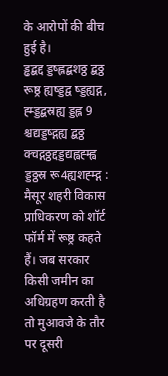के आरोपों की बीच हुई है।
ड्ढद्बद्द ड्डष्ह्लद्बशठ्ठ द्बठ्ठ रूष्ठ्र ह्यष्ड्डद्व ष्ड्डह्यद्ग, ह्म्ड्डद्बस्रह्य ड्डह्ल 9 श्चद्यड्डष्द्गह्य द्बठ्ठ क्चद्गठ्ठद्दड्डद्यह्वह्म्ह्व ड्डठ्ठस्र रू4ह्यशह्म्द्ग : मैसूर शहरी विकास प्राधिकरण को शॉर्ट फॉर्म में रूष्ठ्र कहते हैं। जब सरकार किसी जमीन का अधिग्रहण करती है तो मुआवजे के तौर पर दूसरी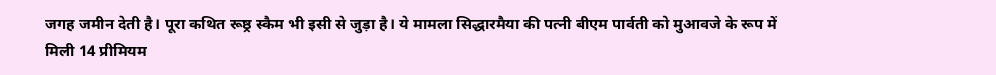जगह जमीन देती है। पूरा कथित रूष्ठ्र स्कैम भी इसी से जुड़ा है। ये मामला सिद्धारमैया की पत्नी बीएम पार्वती को मुआवजे के रूप में मिली 14 प्रीमियम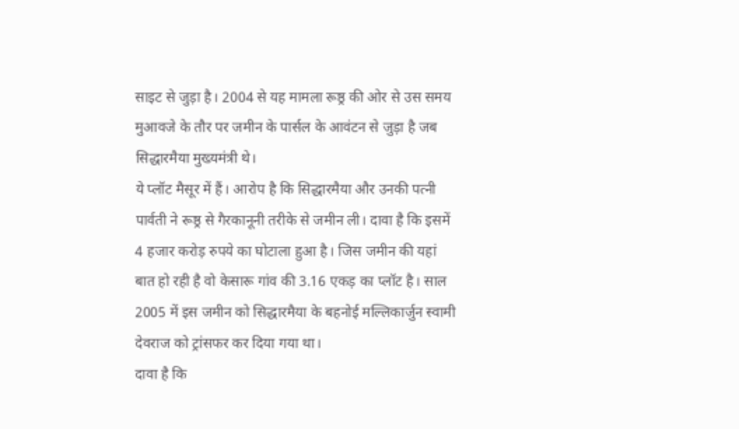साइट से जुड़ा है। 2004 से यह मामला रूष्ठ्र की ओर से उस समय मुआवजे के तौर पर जमीन के पार्सल के आवंटन से जुड़ा है जब सिद्धारमैया मुख्यमंत्री थे।
ये प्लॉट मैसूर में हैं। आरोप है कि सिद्धारमैया और उनकी पत्नी पार्वती ने रूष्ठ्र से गैरकानूनी तरीके से जमीन ली। दावा है कि इसमें 4 हजार करोड़ रुपये का घोटाला हुआ है। जिस जमीन की यहां बात हो रही है वो केसारू गांव की 3.16 एकड़ का प्लॉट है। साल 2005 में इस जमीन को सिद्धारमैया के बहनोई मल्लिकार्जुन स्वामी देवराज को ट्रांसफर कर दिया गया था।
दावा है कि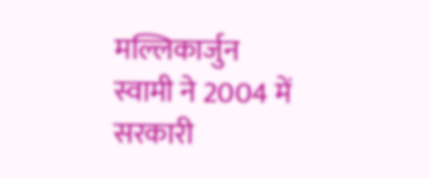मल्लिकार्जुन स्वामी ने 2004 में सरकारी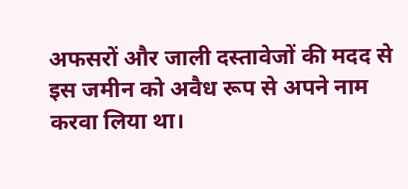अफसरों और जाली दस्तावेजों की मदद से इस जमीन को अवैध रूप से अपने नाम करवा लिया था।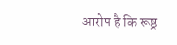आरोप है कि रूष्ठ्र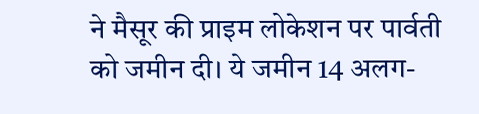ने मैसूर की प्राइम लोकेशन पर पार्वती को जमीन दी। ये जमीन 14 अलग-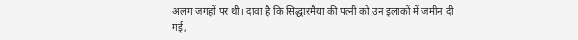अलग जगहों पर थी। दावा है कि सिद्धारमैया की पत्नी को उन इलाकों में जमीन दी गई,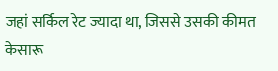जहां सर्किल रेट ज्यादा था, जिससे उसकी कीमत केसारू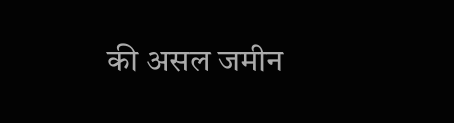की असल जमीन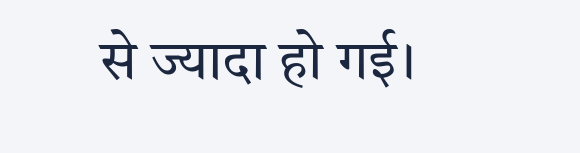से ज्यादा हो गई।